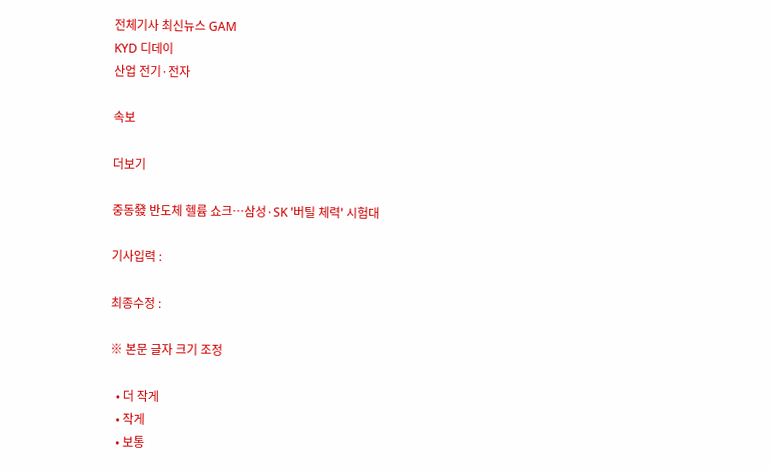전체기사 최신뉴스 GAM
KYD 디데이
산업 전기·전자

속보

더보기

중동發 반도체 헬륨 쇼크…삼성·SK '버틸 체력' 시험대

기사입력 :

최종수정 :

※ 본문 글자 크기 조정

  • 더 작게
  • 작게
  • 보통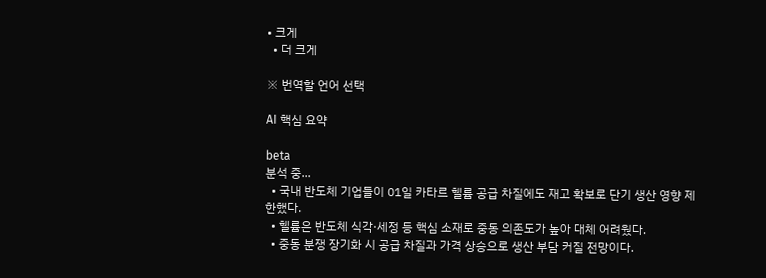• 크게
  • 더 크게

※ 번역할 언어 선택

AI 핵심 요약

beta
분석 중...
  • 국내 반도체 기업들이 01일 카타르 헬륨 공급 차질에도 재고 확보로 단기 생산 영향 제한했다.
  • 헬륨은 반도체 식각·세정 등 핵심 소재로 중동 의존도가 높아 대체 어려웠다.
  • 중동 분쟁 장기화 시 공급 차질과 가격 상승으로 생산 부담 커질 전망이다.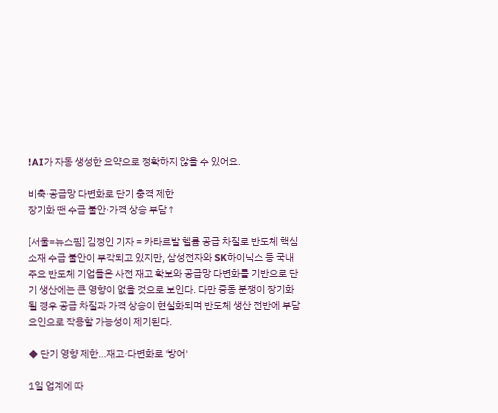!AI가 자동 생성한 요약으로 정확하지 않을 수 있어요.

비축·공급망 다변화로 단기 충격 제한
장기화 땐 수급 불안·가격 상승 부담↑

[서울=뉴스핌] 김정인 기자 = 카타르발 헬륨 공급 차질로 반도체 핵심 소재 수급 불안이 부각되고 있지만, 삼성전자와 SK하이닉스 등 국내 주요 반도체 기업들은 사전 재고 확보와 공급망 다변화를 기반으로 단기 생산에는 큰 영향이 없을 것으로 보인다. 다만 중동 분쟁이 장기화될 경우 공급 차질과 가격 상승이 현실화되며 반도체 생산 전반에 부담 요인으로 작용할 가능성이 제기된다.

◆ 단기 영향 제한…재고·다변화로 '방어'

1일 업계에 따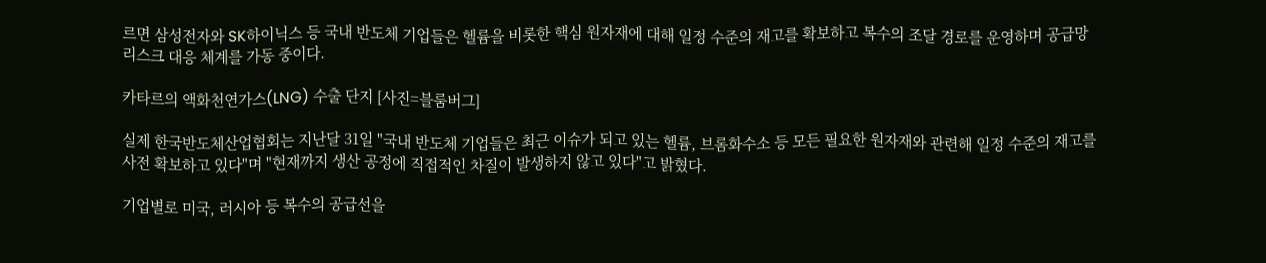르면 삼성전자와 SK하이닉스 등 국내 반도체 기업들은 헬륨을 비롯한 핵심 원자재에 대해 일정 수준의 재고를 확보하고 복수의 조달 경로를 운영하며 공급망 리스크 대응 체계를 가동 중이다.

카타르의 액화천연가스(LNG) 수출 단지 [사진=블룸버그]

실제 한국반도체산업협회는 지난달 31일 "국내 반도체 기업들은 최근 이슈가 되고 있는 헬륨, 브롬화수소 등 모든 필요한 원자재와 관련해 일정 수준의 재고를 사전 확보하고 있다"며 "현재까지 생산 공정에 직접적인 차질이 발생하지 않고 있다"고 밝혔다.

기업별로 미국, 러시아 등 복수의 공급선을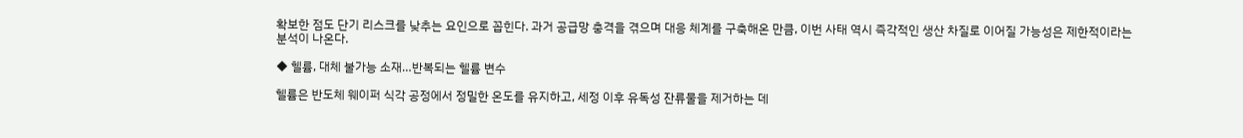확보한 점도 단기 리스크를 낮추는 요인으로 꼽힌다. 과거 공급망 충격을 겪으며 대응 체계를 구축해온 만큼, 이번 사태 역시 즉각적인 생산 차질로 이어질 가능성은 제한적이라는 분석이 나온다.

◆ 헬륨, 대체 불가능 소재…반복되는 헬륨 변수

헬륨은 반도체 웨이퍼 식각 공정에서 정밀한 온도를 유지하고, 세정 이후 유독성 잔류물을 제거하는 데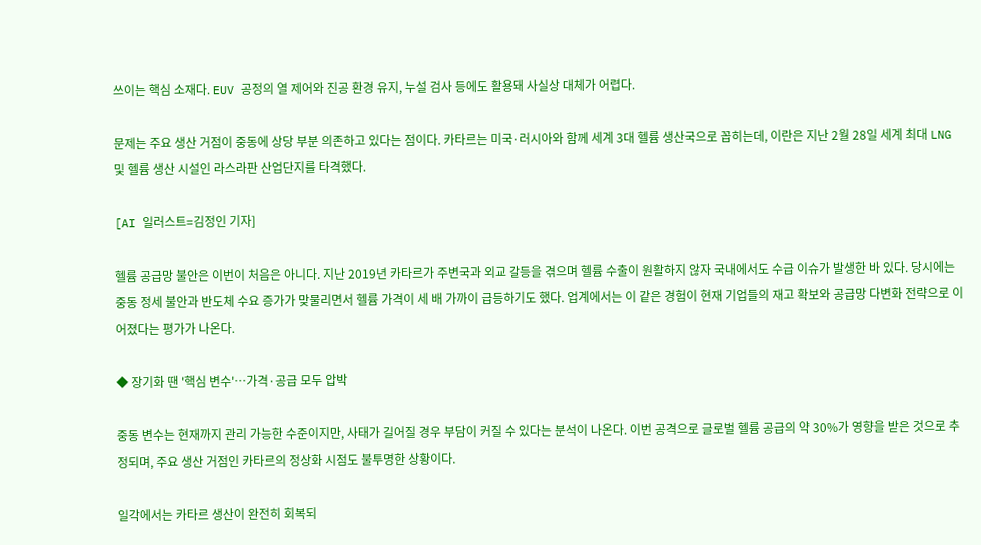쓰이는 핵심 소재다. EUV 공정의 열 제어와 진공 환경 유지, 누설 검사 등에도 활용돼 사실상 대체가 어렵다.

문제는 주요 생산 거점이 중동에 상당 부분 의존하고 있다는 점이다. 카타르는 미국·러시아와 함께 세계 3대 헬륨 생산국으로 꼽히는데, 이란은 지난 2월 28일 세계 최대 LNG 및 헬륨 생산 시설인 라스라판 산업단지를 타격했다.

[AI 일러스트=김정인 기자]

헬륨 공급망 불안은 이번이 처음은 아니다. 지난 2019년 카타르가 주변국과 외교 갈등을 겪으며 헬륨 수출이 원활하지 않자 국내에서도 수급 이슈가 발생한 바 있다. 당시에는 중동 정세 불안과 반도체 수요 증가가 맞물리면서 헬륨 가격이 세 배 가까이 급등하기도 했다. 업계에서는 이 같은 경험이 현재 기업들의 재고 확보와 공급망 다변화 전략으로 이어졌다는 평가가 나온다.

◆ 장기화 땐 '핵심 변수'…가격·공급 모두 압박

중동 변수는 현재까지 관리 가능한 수준이지만, 사태가 길어질 경우 부담이 커질 수 있다는 분석이 나온다. 이번 공격으로 글로벌 헬륨 공급의 약 30%가 영향을 받은 것으로 추정되며, 주요 생산 거점인 카타르의 정상화 시점도 불투명한 상황이다.

일각에서는 카타르 생산이 완전히 회복되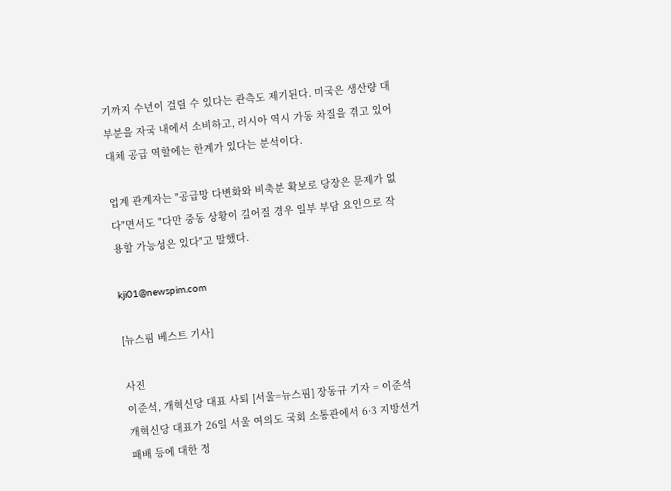기까지 수년이 걸릴 수 있다는 관측도 제기된다. 미국은 생산량 대부분을 자국 내에서 소비하고, 러시아 역시 가동 차질을 겪고 있어 대체 공급 역할에는 한계가 있다는 분석이다.

업계 관계자는 "공급망 다변화와 비축분 확보로 당장은 문제가 없다"면서도 "다만 중동 상황이 길어질 경우 일부 부담 요인으로 작용할 가능성은 있다"고 말했다.

kji01@newspim.com

[뉴스핌 베스트 기사]

사진
이준석, 개혁신당 대표 사퇴 [서울=뉴스핌] 장동규 기자 = 이준석 개혁신당 대표가 26일 서울 여의도 국회 소통관에서 6·3 지방선거 패배 등에 대한 정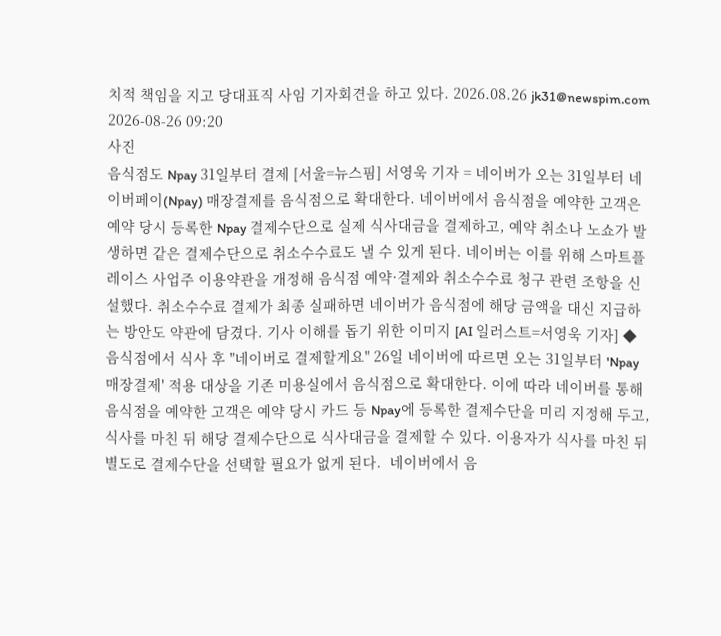치적 책임을 지고 당대표직 사임 기자회견을 하고 있다. 2026.08.26 jk31@newspim.com   2026-08-26 09:20
사진
음식점도 Npay 31일부터 결제 [서울=뉴스핌] 서영욱 기자 = 네이버가 오는 31일부터 네이버페이(Npay) 매장결제를 음식점으로 확대한다. 네이버에서 음식점을 예약한 고객은 예약 당시 등록한 Npay 결제수단으로 실제 식사대금을 결제하고, 예약 취소나 노쇼가 발생하면 같은 결제수단으로 취소수수료도 낼 수 있게 된다. 네이버는 이를 위해 스마트플레이스 사업주 이용약관을 개정해 음식점 예약·결제와 취소수수료 청구 관련 조항을 신설했다. 취소수수료 결제가 최종 실패하면 네이버가 음식점에 해당 금액을 대신 지급하는 방안도 약관에 담겼다. 기사 이해를 돕기 위한 이미지 [AI 일러스트=서영욱 기자] ◆ 음식점에서 식사 후 "네이버로 결제할게요" 26일 네이버에 따르면 오는 31일부터 'Npay 매장결제' 적용 대상을 기존 미용실에서 음식점으로 확대한다. 이에 따라 네이버를 통해 음식점을 예약한 고객은 예약 당시 카드 등 Npay에 등록한 결제수단을 미리 지정해 두고, 식사를 마친 뒤 해당 결제수단으로 식사대금을 결제할 수 있다. 이용자가 식사를 마친 뒤 별도로 결제수단을 선택할 필요가 없게 된다.  네이버에서 음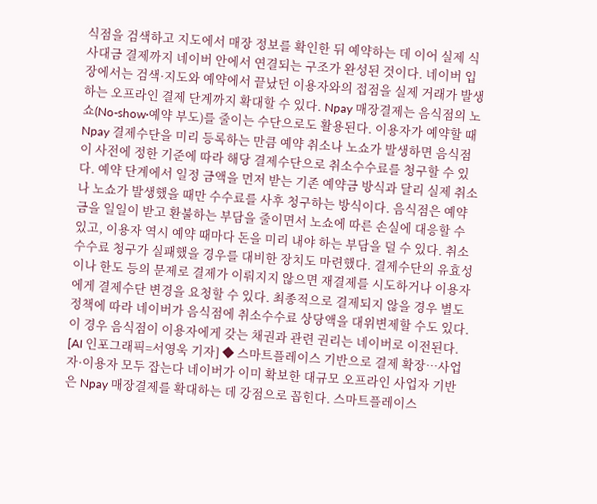식점을 검색하고 지도에서 매장 정보를 확인한 뒤 예약하는 데 이어 실제 식사대금 결제까지 네이버 안에서 연결되는 구조가 완성된 것이다. 네이버 입장에서는 검색·지도와 예약에서 끝났던 이용자와의 접점을 실제 거래가 발생하는 오프라인 결제 단계까지 확대할 수 있다. Npay 매장결제는 음식점의 노쇼(No-show·예약 부도)를 줄이는 수단으로도 활용된다. 이용자가 예약할 때 Npay 결제수단을 미리 등록하는 만큼 예약 취소나 노쇼가 발생하면 음식점이 사전에 정한 기준에 따라 해당 결제수단으로 취소수수료를 청구할 수 있다. 예약 단계에서 일정 금액을 먼저 받는 기존 예약금 방식과 달리 실제 취소나 노쇼가 발생했을 때만 수수료를 사후 청구하는 방식이다. 음식점은 예약금을 일일이 받고 환불하는 부담을 줄이면서 노쇼에 따른 손실에 대응할 수 있고, 이용자 역시 예약 때마다 돈을 미리 내야 하는 부담을 덜 수 있다. 취소수수료 청구가 실패했을 경우를 대비한 장치도 마련했다. 결제수단의 유효성이나 한도 등의 문제로 결제가 이뤄지지 않으면 재결제를 시도하거나 이용자에게 결제수단 변경을 요청할 수 있다. 최종적으로 결제되지 않을 경우 별도 정책에 따라 네이버가 음식점에 취소수수료 상당액을 대위변제할 수도 있다. 이 경우 음식점이 이용자에게 갖는 채권과 관련 권리는 네이버로 이전된다. [AI 인포그래픽=서영욱 기자] ◆ 스마트플레이스 기반으로 결제 확장…사업자·이용자 모두 잡는다 네이버가 이미 확보한 대규모 오프라인 사업자 기반은 Npay 매장결제를 확대하는 데 강점으로 꼽힌다. 스마트플레이스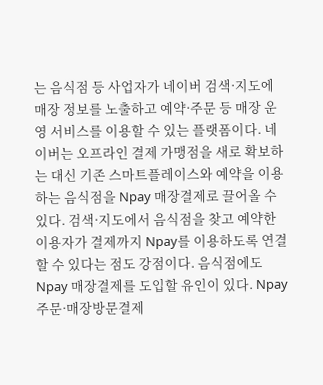는 음식점 등 사업자가 네이버 검색·지도에 매장 정보를 노출하고 예약·주문 등 매장 운영 서비스를 이용할 수 있는 플랫폼이다. 네이버는 오프라인 결제 가맹점을 새로 확보하는 대신 기존 스마트플레이스와 예약을 이용하는 음식점을 Npay 매장결제로 끌어올 수 있다. 검색·지도에서 음식점을 찾고 예약한 이용자가 결제까지 Npay를 이용하도록 연결할 수 있다는 점도 강점이다. 음식점에도 Npay 매장결제를 도입할 유인이 있다. Npay 주문·매장방문결제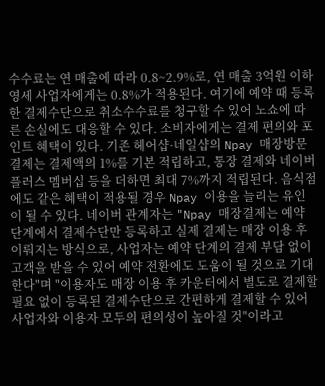수수료는 연 매출에 따라 0.8~2.9%로, 연 매출 3억원 이하 영세 사업자에게는 0.8%가 적용된다. 여기에 예약 때 등록한 결제수단으로 취소수수료를 청구할 수 있어 노쇼에 따른 손실에도 대응할 수 있다. 소비자에게는 결제 편의와 포인트 혜택이 있다. 기존 헤어샵·네일샵의 Npay 매장방문결제는 결제액의 1%를 기본 적립하고, 통장 결제와 네이버플러스 멤버십 등을 더하면 최대 7%까지 적립된다. 음식점에도 같은 혜택이 적용될 경우 Npay 이용을 늘리는 유인이 될 수 있다. 네이버 관계자는 "Npay 매장결제는 예약 단계에서 결제수단만 등록하고 실제 결제는 매장 이용 후 이뤄지는 방식으로, 사업자는 예약 단계의 결제 부담 없이 고객을 받을 수 있어 예약 전환에도 도움이 될 것으로 기대한다"며 "이용자도 매장 이용 후 카운터에서 별도로 결제할 필요 없이 등록된 결제수단으로 간편하게 결제할 수 있어 사업자와 이용자 모두의 편의성이 높아질 것"이라고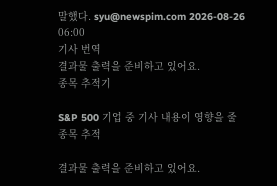말했다. syu@newspim.com 2026-08-26 06:00
기사 번역
결과물 출력을 준비하고 있어요.
종목 추적기

S&P 500 기업 중 기사 내용이 영향을 줄 종목 추적

결과물 출력을 준비하고 있어요.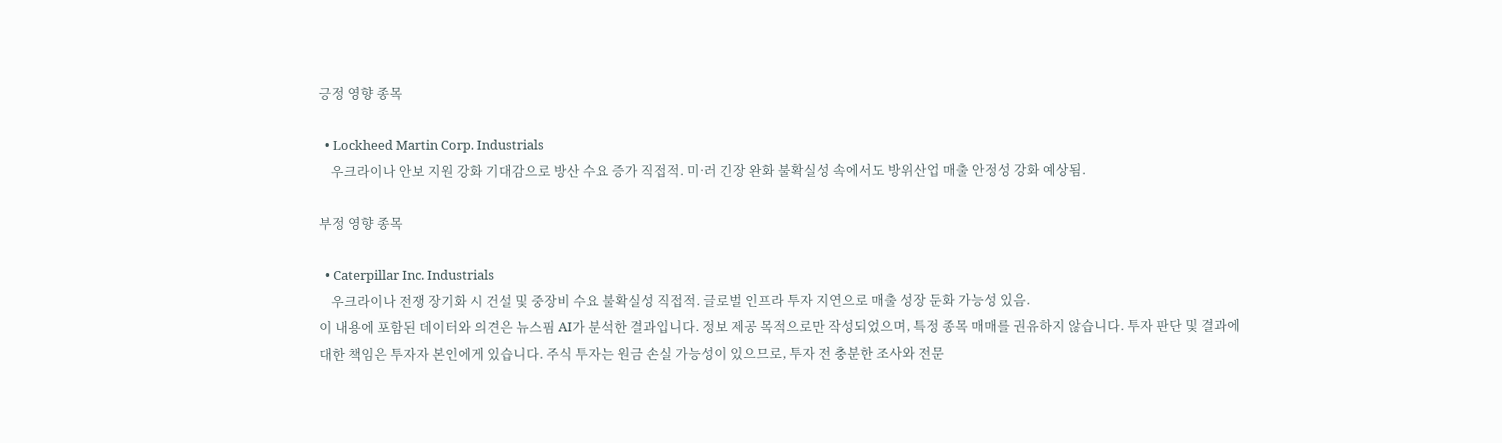긍정 영향 종목

  • Lockheed Martin Corp. Industrials
    우크라이나 안보 지원 강화 기대감으로 방산 수요 증가 직접적. 미·러 긴장 완화 불확실성 속에서도 방위산업 매출 안정성 강화 예상됨.

부정 영향 종목

  • Caterpillar Inc. Industrials
    우크라이나 전쟁 장기화 시 건설 및 중장비 수요 불확실성 직접적. 글로벌 인프라 투자 지연으로 매출 성장 둔화 가능성 있음.
이 내용에 포함된 데이터와 의견은 뉴스핌 AI가 분석한 결과입니다. 정보 제공 목적으로만 작성되었으며, 특정 종목 매매를 권유하지 않습니다. 투자 판단 및 결과에 대한 책임은 투자자 본인에게 있습니다. 주식 투자는 원금 손실 가능성이 있으므로, 투자 전 충분한 조사와 전문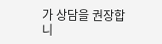가 상담을 권장합니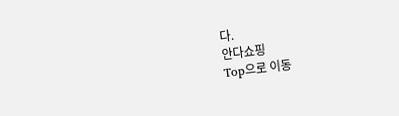다.
안다쇼핑
Top으로 이동